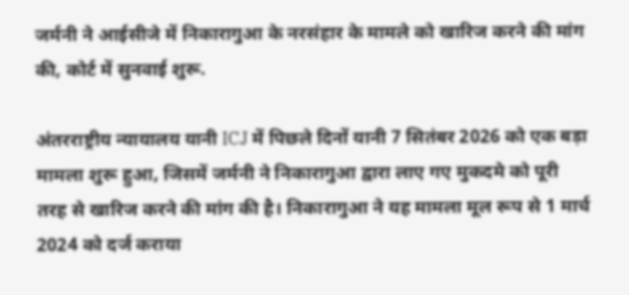जर्मनी ने आईसीजे में निकारागुआ के नरसंहार के मामले को खारिज करने की मांग की, कोर्ट में सुनवाई शुरू.

अंतरराष्ट्रीय न्यायालय यानी ICJ में पिछले दिनों यानी 7 सितंबर 2026 को एक बड़ा मामला शुरू हुआ, जिसमें जर्मनी ने निकारागुआ द्वारा लाए गए मुकदमे को पूरी तरह से खारिज करने की मांग की है। निकारागुआ ने यह मामला मूल रूप से 1 मार्च 2024 को दर्ज कराया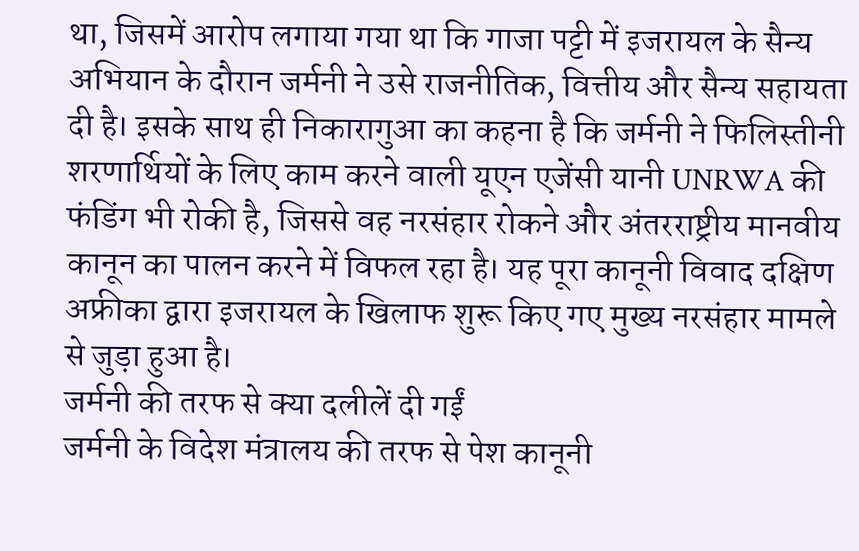था, जिसमें आरोप लगाया गया था कि गाजा पट्टी में इजरायल के सैन्य अभियान के दौरान जर्मनी ने उसे राजनीतिक, वित्तीय और सैन्य सहायता दी है। इसके साथ ही निकारागुआ का कहना है कि जर्मनी ने फिलिस्तीनी शरणार्थियों के लिए काम करने वाली यूएन एजेंसी यानी UNRWA की फंडिंग भी रोकी है, जिससे वह नरसंहार रोकने और अंतरराष्ट्रीय मानवीय कानून का पालन करने में विफल रहा है। यह पूरा कानूनी विवाद दक्षिण अफ्रीका द्वारा इजरायल के खिलाफ शुरू किए गए मुख्य नरसंहार मामले से जुड़ा हुआ है।
जर्मनी की तरफ से क्या दलीलें दी गईं
जर्मनी के विदेश मंत्रालय की तरफ से पेश कानूनी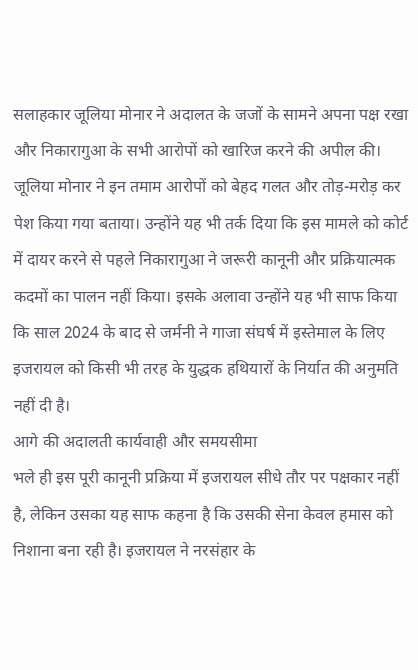सलाहकार जूलिया मोनार ने अदालत के जजों के सामने अपना पक्ष रखा और निकारागुआ के सभी आरोपों को खारिज करने की अपील की। जूलिया मोनार ने इन तमाम आरोपों को बेहद गलत और तोड़-मरोड़ कर पेश किया गया बताया। उन्होंने यह भी तर्क दिया कि इस मामले को कोर्ट में दायर करने से पहले निकारागुआ ने जरूरी कानूनी और प्रक्रियात्मक कदमों का पालन नहीं किया। इसके अलावा उन्होंने यह भी साफ किया कि साल 2024 के बाद से जर्मनी ने गाजा संघर्ष में इस्तेमाल के लिए इजरायल को किसी भी तरह के युद्धक हथियारों के निर्यात की अनुमति नहीं दी है।
आगे की अदालती कार्यवाही और समयसीमा
भले ही इस पूरी कानूनी प्रक्रिया में इजरायल सीधे तौर पर पक्षकार नहीं है, लेकिन उसका यह साफ कहना है कि उसकी सेना केवल हमास को निशाना बना रही है। इजरायल ने नरसंहार के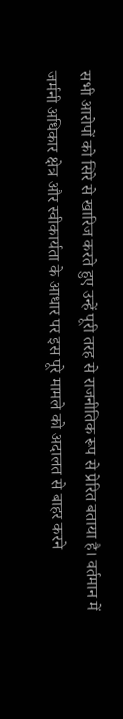सभी आरोपों को सिरे से खारिज करते हुए उन्हें पूरी तरह से राजनीतिक रूप से प्रेरित बताया है। वर्तमान में जर्मनी अधिकार क्षेत्र और स्वीकार्यता के आधार पर इस पूरे मामले को अदालत से बाहर करने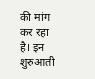की मांग कर रहा है। इन शुरुआती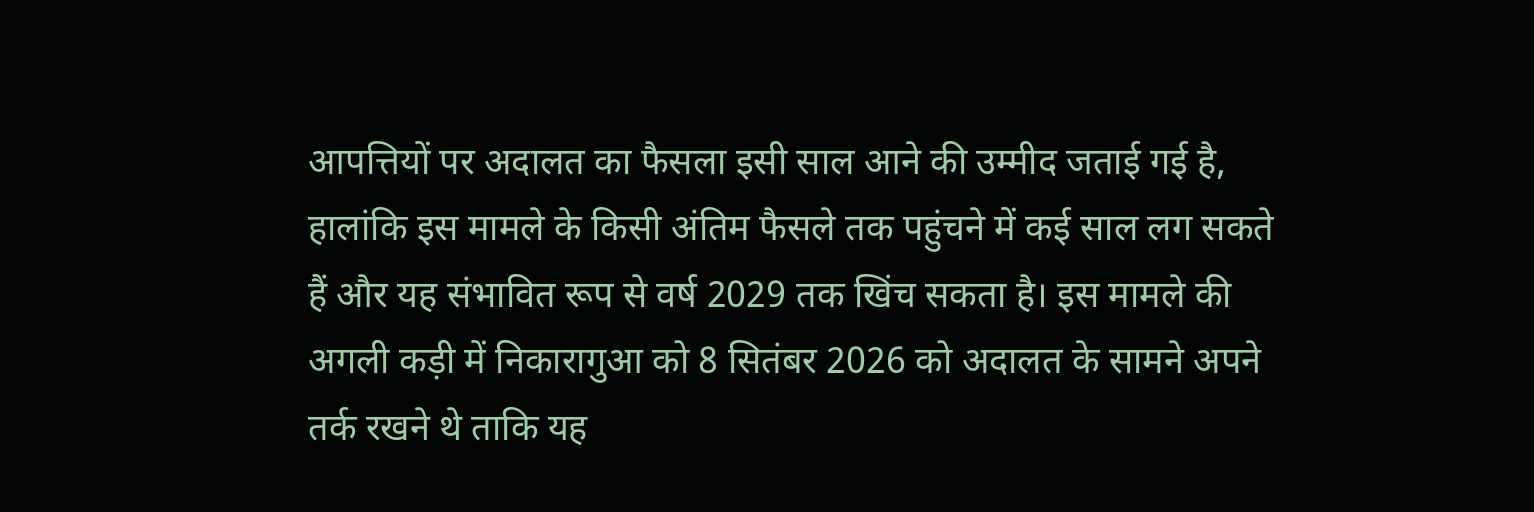आपत्तियों पर अदालत का फैसला इसी साल आने की उम्मीद जताई गई है, हालांकि इस मामले के किसी अंतिम फैसले तक पहुंचने में कई साल लग सकते हैं और यह संभावित रूप से वर्ष 2029 तक खिंच सकता है। इस मामले की अगली कड़ी में निकारागुआ को 8 सितंबर 2026 को अदालत के सामने अपने तर्क रखने थे ताकि यह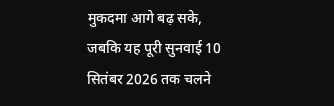मुकदमा आगे बढ़ सके, जबकि यह पूरी सुनवाई 10 सितंबर 2026 तक चलने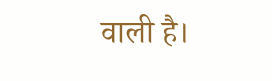वाली है।